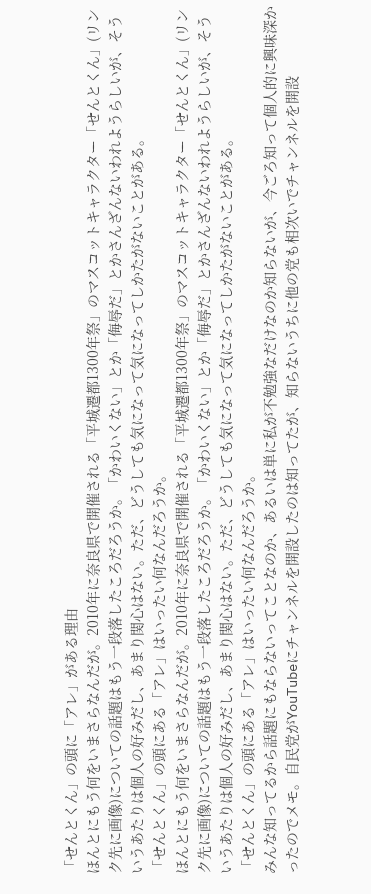「せんとくん」の頭に「アレ」がある理由
ほんとにもう何をいまさらなんだが。2010年に奈良県で開催される「平城遷都1300年祭」のマスコットキャラクター「せんとくん」(リンク先に画像)についての話題はもう一段落したころだろうか。「かわいくない」とか「侮辱だ」とかさんざんないわれようらしいが、そういうあたりは個人の好みだし、あまり関心はない。ただ、どうしても気になって気になってしかたがないことがある。
「せんとくん」の頭にある「アレ」はいったい何なんだろうか。
ほんとにもう何をいまさらなんだが。2010年に奈良県で開催される「平城遷都1300年祭」のマスコットキャラクター「せんとくん」(リンク先に画像)についての話題はもう一段落したころだろうか。「かわいくない」とか「侮辱だ」とかさんざんないわれようらしいが、そういうあたりは個人の好みだし、あまり関心はない。ただ、どうしても気になって気になってしかたがないことがある。
「せんとくん」の頭にある「アレ」はいったい何なんだろうか。
みんな知ってるから話題にもならないってことなのか、あるいは単に私が不勉強なだけなのか知らないが、今ごろ知って個人的に興味深かったのでメモ。自民党がYouTubeにチャンネルを開設したのは知ってたが、知らないうちに他の党も相次いでチャンネルを開設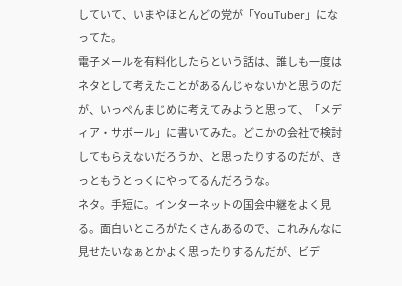していて、いまやほとんどの党が「YouTuber」になってた。
電子メールを有料化したらという話は、誰しも一度はネタとして考えたことがあるんじゃないかと思うのだが、いっぺんまじめに考えてみようと思って、「メディア・サボール」に書いてみた。どこかの会社で検討してもらえないだろうか、と思ったりするのだが、きっともうとっくにやってるんだろうな。
ネタ。手短に。インターネットの国会中継をよく見る。面白いところがたくさんあるので、これみんなに見せたいなぁとかよく思ったりするんだが、ビデ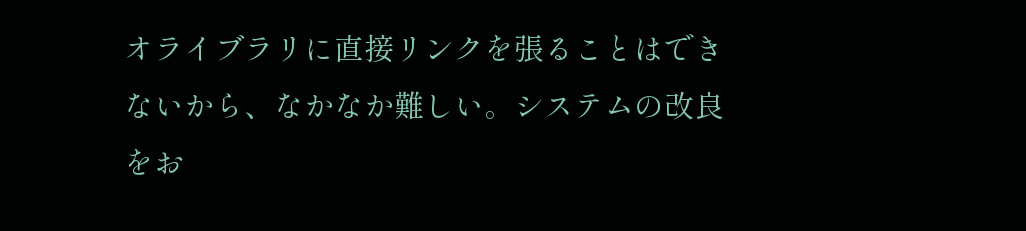オライブラリに直接リンクを張ることはできないから、なかなか難しい。システムの改良をお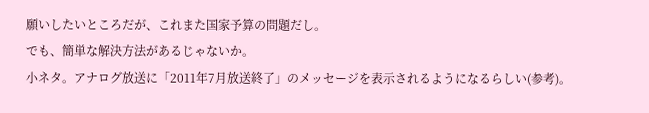願いしたいところだが、これまた国家予算の問題だし。
でも、簡単な解決方法があるじゃないか。
小ネタ。アナログ放送に「2011年7月放送終了」のメッセージを表示されるようになるらしい(参考)。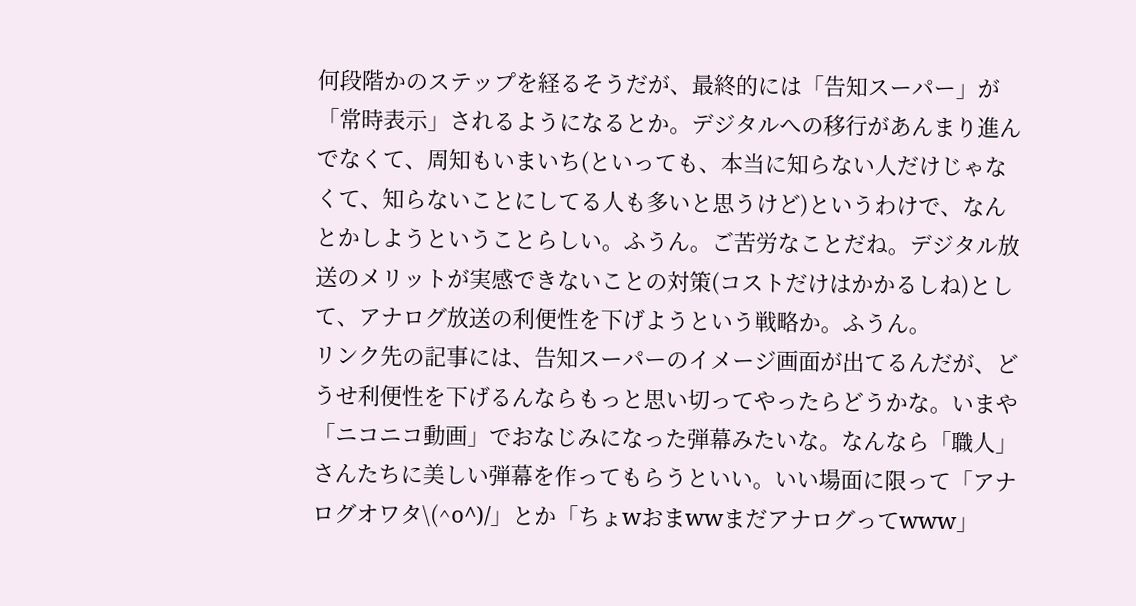何段階かのステップを経るそうだが、最終的には「告知スーパー」が「常時表示」されるようになるとか。デジタルへの移行があんまり進んでなくて、周知もいまいち(といっても、本当に知らない人だけじゃなくて、知らないことにしてる人も多いと思うけど)というわけで、なんとかしようということらしい。ふうん。ご苦労なことだね。デジタル放送のメリットが実感できないことの対策(コストだけはかかるしね)として、アナログ放送の利便性を下げようという戦略か。ふうん。
リンク先の記事には、告知スーパーのイメージ画面が出てるんだが、どうせ利便性を下げるんならもっと思い切ってやったらどうかな。いまや「ニコニコ動画」でおなじみになった弾幕みたいな。なんなら「職人」さんたちに美しい弾幕を作ってもらうといい。いい場面に限って「アナログオワタ\(^o^)/」とか「ちょwおまwwまだアナログってwww」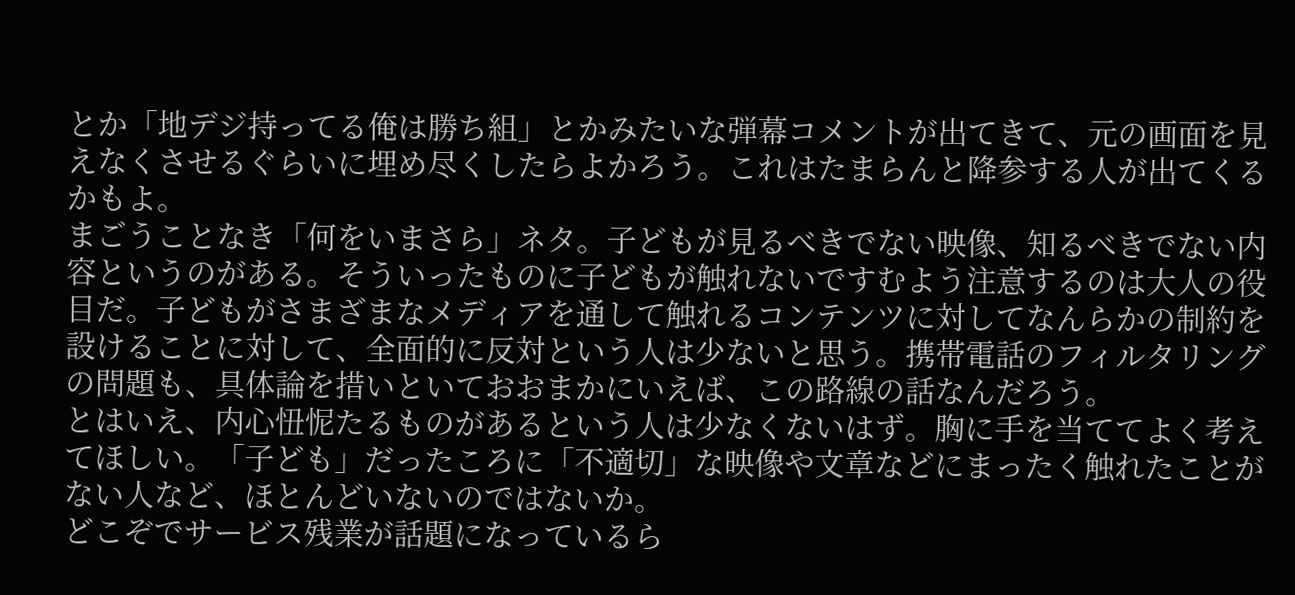とか「地デジ持ってる俺は勝ち組」とかみたいな弾幕コメントが出てきて、元の画面を見えなくさせるぐらいに埋め尽くしたらよかろう。これはたまらんと降参する人が出てくるかもよ。
まごうことなき「何をいまさら」ネタ。子どもが見るべきでない映像、知るべきでない内容というのがある。そういったものに子どもが触れないですむよう注意するのは大人の役目だ。子どもがさまざまなメディアを通して触れるコンテンツに対してなんらかの制約を設けることに対して、全面的に反対という人は少ないと思う。携帯電話のフィルタリングの問題も、具体論を措いといておおまかにいえば、この路線の話なんだろう。
とはいえ、内心忸怩たるものがあるという人は少なくないはず。胸に手を当ててよく考えてほしい。「子ども」だったころに「不適切」な映像や文章などにまったく触れたことがない人など、ほとんどいないのではないか。
どこぞでサービス残業が話題になっているら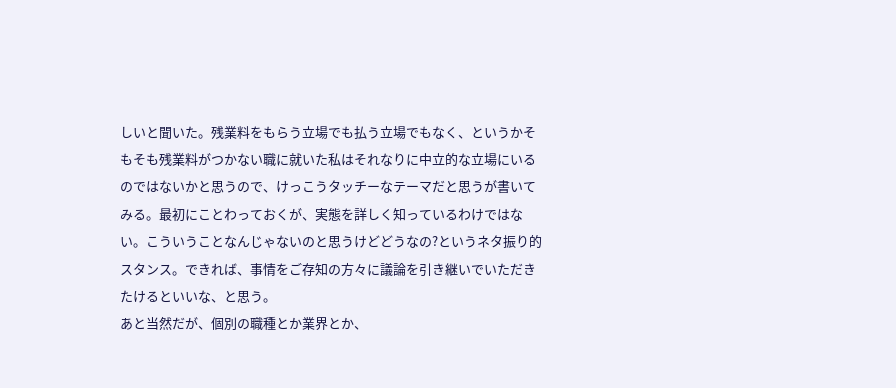しいと聞いた。残業料をもらう立場でも払う立場でもなく、というかそもそも残業料がつかない職に就いた私はそれなりに中立的な立場にいるのではないかと思うので、けっこうタッチーなテーマだと思うが書いてみる。最初にことわっておくが、実態を詳しく知っているわけではない。こういうことなんじゃないのと思うけどどうなの?というネタ振り的スタンス。できれば、事情をご存知の方々に議論を引き継いでいただきたけるといいな、と思う。
あと当然だが、個別の職種とか業界とか、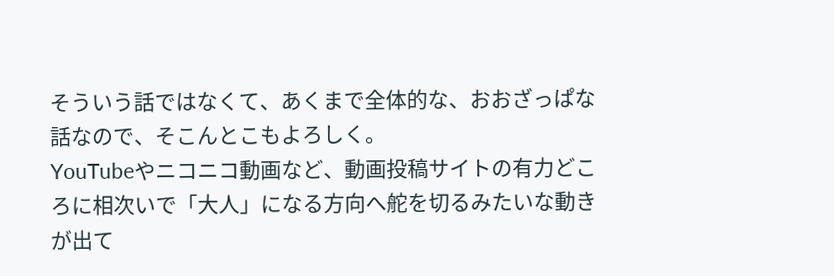そういう話ではなくて、あくまで全体的な、おおざっぱな話なので、そこんとこもよろしく。
YouTubeやニコニコ動画など、動画投稿サイトの有力どころに相次いで「大人」になる方向へ舵を切るみたいな動きが出て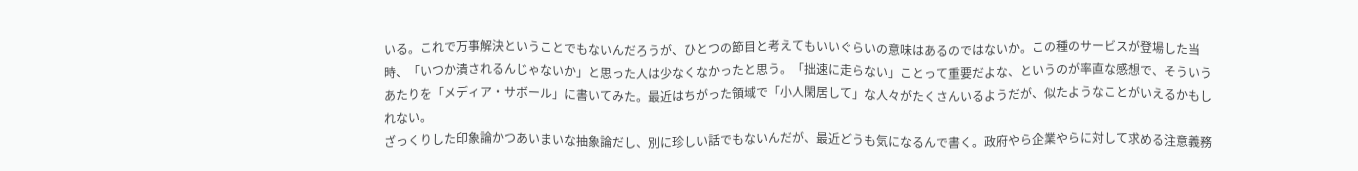いる。これで万事解決ということでもないんだろうが、ひとつの節目と考えてもいいぐらいの意味はあるのではないか。この種のサービスが登場した当時、「いつか潰されるんじゃないか」と思った人は少なくなかったと思う。「拙速に走らない」ことって重要だよな、というのが率直な感想で、そういうあたりを「メディア・サボール」に書いてみた。最近はちがった領域で「小人閑居して」な人々がたくさんいるようだが、似たようなことがいえるかもしれない。
ざっくりした印象論かつあいまいな抽象論だし、別に珍しい話でもないんだが、最近どうも気になるんで書く。政府やら企業やらに対して求める注意義務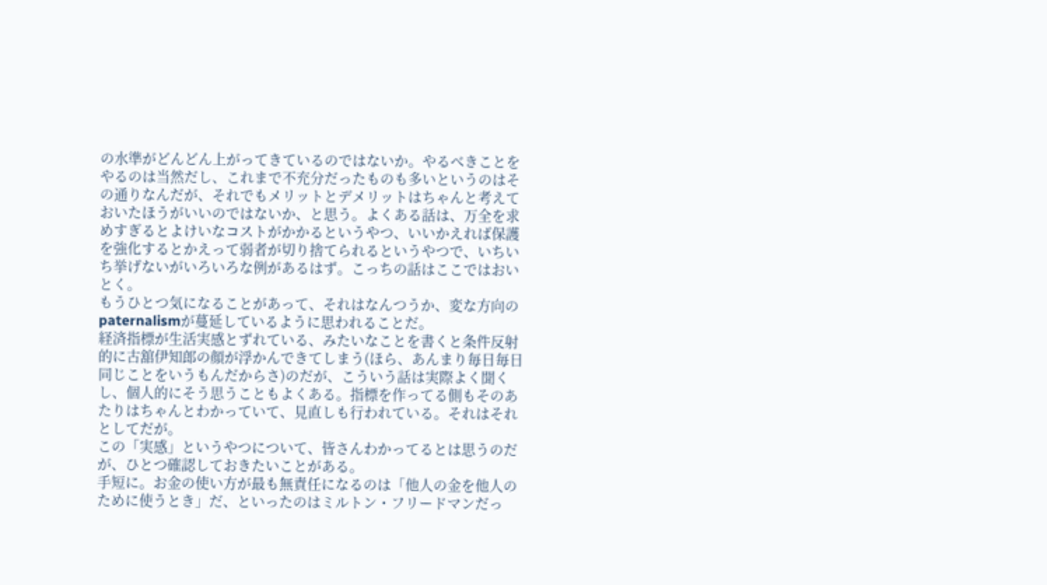の水準がどんどん上がってきているのではないか。やるべきことをやるのは当然だし、これまで不充分だったものも多いというのはその通りなんだが、それでもメリットとデメリットはちゃんと考えておいたほうがいいのではないか、と思う。よくある話は、万全を求めすぎるとよけいなコストがかかるというやつ、いいかえれば保護を強化するとかえって弱者が切り捨てられるというやつで、いちいち挙げないがいろいろな例があるはず。こっちの話はここではおいとく。
もうひとつ気になることがあって、それはなんつうか、変な方向のpaternalismが蔓延しているように思われることだ。
経済指標が生活実感とずれている、みたいなことを書くと条件反射的に古舘伊知郎の顔が浮かんできてしまう(ほら、あんまり毎日毎日同じことをいうもんだからさ)のだが、こういう話は実際よく聞くし、個人的にそう思うこともよくある。指標を作ってる側もそのあたりはちゃんとわかっていて、見直しも行われている。それはそれとしてだが。
この「実感」というやつについて、皆さんわかってるとは思うのだが、ひとつ確認しておきたいことがある。
手短に。お金の使い方が最も無責任になるのは「他人の金を他人のために使うとき」だ、といったのはミルトン・フリードマンだっ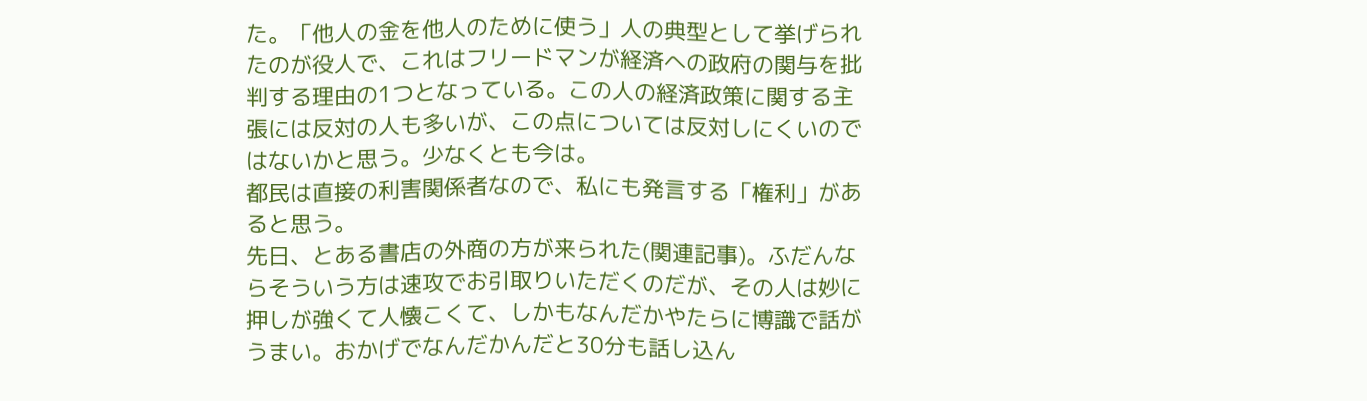た。「他人の金を他人のために使う」人の典型として挙げられたのが役人で、これはフリードマンが経済への政府の関与を批判する理由の1つとなっている。この人の経済政策に関する主張には反対の人も多いが、この点については反対しにくいのではないかと思う。少なくとも今は。
都民は直接の利害関係者なので、私にも発言する「権利」があると思う。
先日、とある書店の外商の方が来られた(関連記事)。ふだんならそういう方は速攻でお引取りいただくのだが、その人は妙に押しが強くて人懐こくて、しかもなんだかやたらに博識で話がうまい。おかげでなんだかんだと30分も話し込ん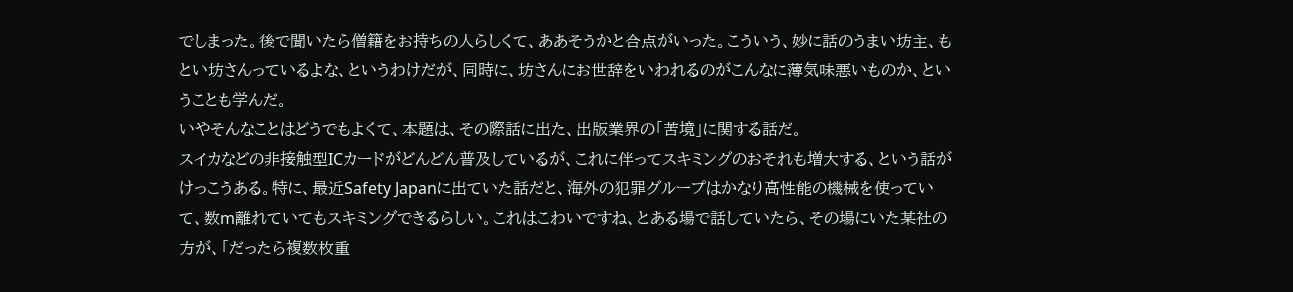でしまった。後で聞いたら僧籍をお持ちの人らしくて、ああそうかと合点がいった。こういう、妙に話のうまい坊主、もとい坊さんっているよな、というわけだが、同時に、坊さんにお世辞をいわれるのがこんなに薄気味悪いものか、ということも学んだ。
いやそんなことはどうでもよくて、本題は、その際話に出た、出版業界の「苦境」に関する話だ。
スイカなどの非接触型ICカードがどんどん普及しているが、これに伴ってスキミングのおそれも増大する、という話がけっこうある。特に、最近Safety Japanに出ていた話だと、海外の犯罪グループはかなり高性能の機械を使っていて、数m離れていてもスキミングできるらしい。これはこわいですね、とある場で話していたら、その場にいた某社の方が、「だったら複数枚重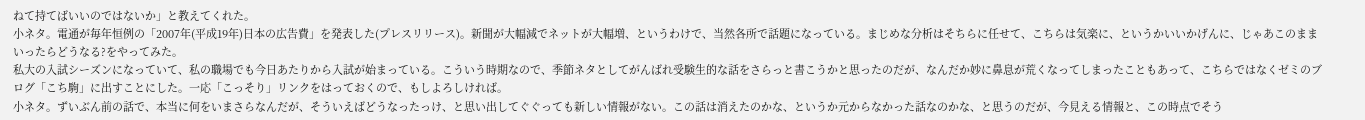ねて持てばいいのではないか」と教えてくれた。
小ネタ。電通が毎年恒例の「2007年(平成19年)日本の広告費」を発表した(プレスリリース)。新聞が大幅減でネットが大幅増、というわけで、当然各所で話題になっている。まじめな分析はそちらに任せて、こちらは気楽に、というかいいかげんに、じゃあこのままいったらどうなる?をやってみた。
私大の入試シーズンになっていて、私の職場でも今日あたりから入試が始まっている。こういう時期なので、季節ネタとしてがんばれ受験生的な話をさらっと書こうかと思ったのだが、なんだか妙に鼻息が荒くなってしまったこともあって、こちらではなくゼミのブログ「こち駒」に出すことにした。一応「こっそり」リンクをはっておくので、もしよろしければ。
小ネタ。ずいぶん前の話で、本当に何をいまさらなんだが、そういえばどうなったっけ、と思い出してぐぐっても新しい情報がない。この話は消えたのかな、というか元からなかった話なのかな、と思うのだが、今見える情報と、この時点でそう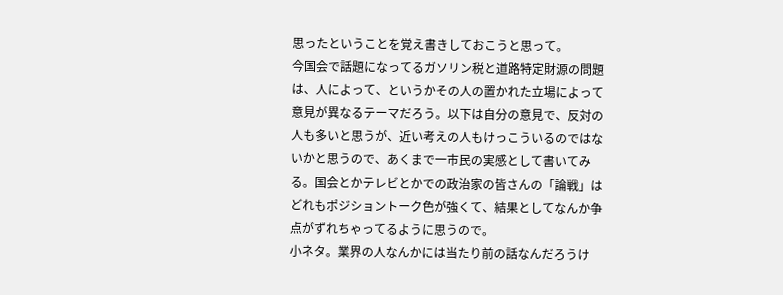思ったということを覚え書きしておこうと思って。
今国会で話題になってるガソリン税と道路特定財源の問題は、人によって、というかその人の置かれた立場によって意見が異なるテーマだろう。以下は自分の意見で、反対の人も多いと思うが、近い考えの人もけっこういるのではないかと思うので、あくまで一市民の実感として書いてみる。国会とかテレビとかでの政治家の皆さんの「論戦」はどれもポジショントーク色が強くて、結果としてなんか争点がずれちゃってるように思うので。
小ネタ。業界の人なんかには当たり前の話なんだろうけ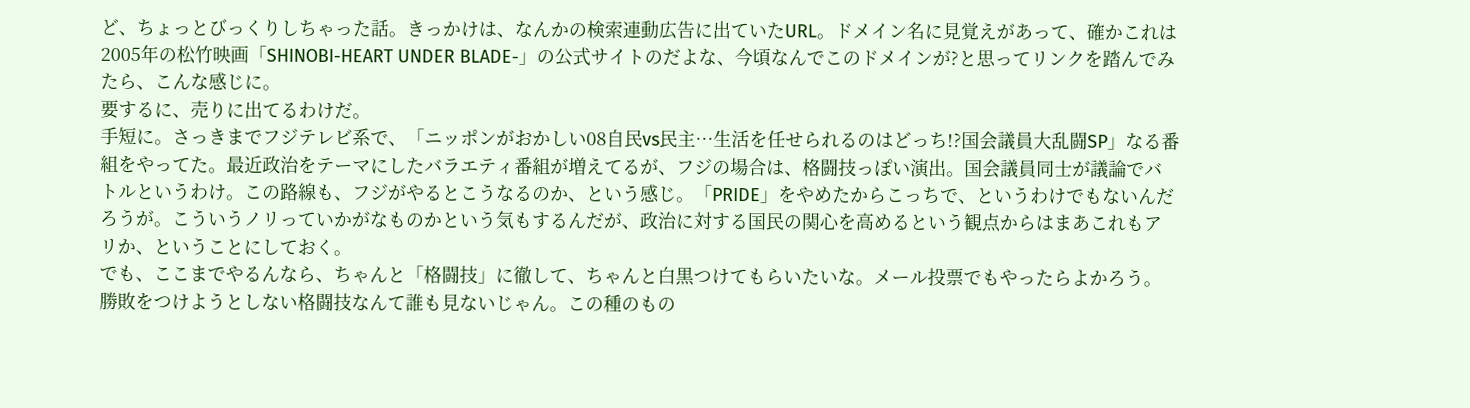ど、ちょっとびっくりしちゃった話。きっかけは、なんかの検索連動広告に出ていたURL。ドメイン名に見覚えがあって、確かこれは2005年の松竹映画「SHINOBI-HEART UNDER BLADE-」の公式サイトのだよな、今頃なんでこのドメインが?と思ってリンクを踏んでみたら、こんな感じに。
要するに、売りに出てるわけだ。
手短に。さっきまでフジテレビ系で、「ニッポンがおかしい08自民vs民主…生活を任せられるのはどっち!?国会議員大乱闘SP」なる番組をやってた。最近政治をテーマにしたバラエティ番組が増えてるが、フジの場合は、格闘技っぽい演出。国会議員同士が議論でバトルというわけ。この路線も、フジがやるとこうなるのか、という感じ。「PRIDE」をやめたからこっちで、というわけでもないんだろうが。こういうノリっていかがなものかという気もするんだが、政治に対する国民の関心を高めるという観点からはまあこれもアリか、ということにしておく。
でも、ここまでやるんなら、ちゃんと「格闘技」に徹して、ちゃんと白黒つけてもらいたいな。メール投票でもやったらよかろう。勝敗をつけようとしない格闘技なんて誰も見ないじゃん。この種のもの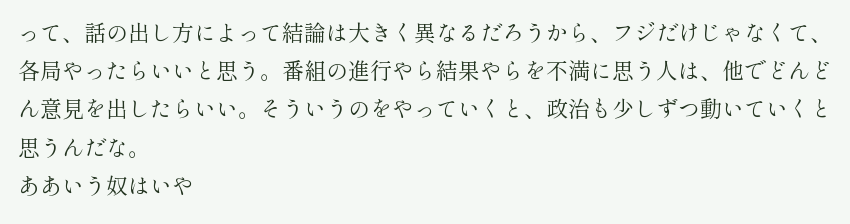って、話の出し方によって結論は大きく異なるだろうから、フジだけじゃなくて、各局やったらいいと思う。番組の進行やら結果やらを不満に思う人は、他でどんどん意見を出したらいい。そういうのをやっていくと、政治も少しずつ動いていくと思うんだな。
ああいう奴はいや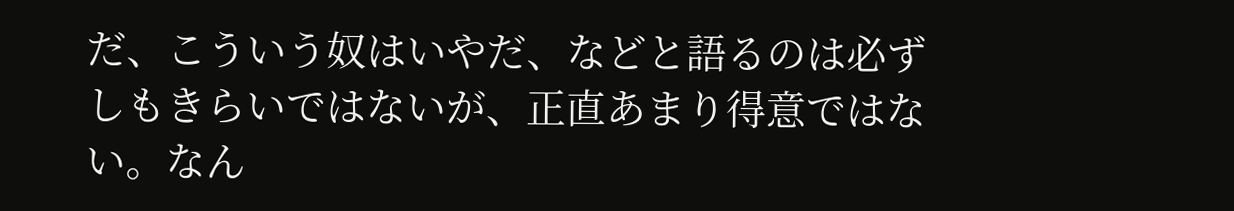だ、こういう奴はいやだ、などと語るのは必ずしもきらいではないが、正直あまり得意ではない。なん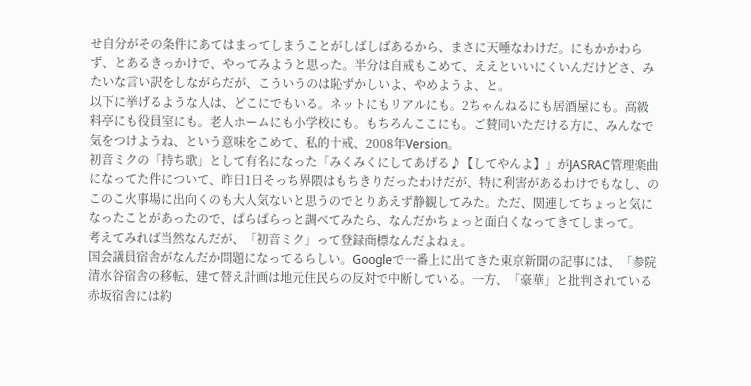せ自分がその条件にあてはまってしまうことがしばしばあるから、まさに天唾なわけだ。にもかかわらず、とあるきっかけで、やってみようと思った。半分は自戒もこめて、ええといいにくいんだけどさ、みたいな言い訳をしながらだが、こういうのは恥ずかしいよ、やめようよ、と。
以下に挙げるような人は、どこにでもいる。ネットにもリアルにも。2ちゃんねるにも居酒屋にも。高級料亭にも役員室にも。老人ホームにも小学校にも。もちろんここにも。ご賛同いただける方に、みんなで気をつけようね、という意味をこめて、私的十戒、2008年Version。
初音ミクの「持ち歌」として有名になった「みくみくにしてあげる♪【してやんよ】」がJASRAC管理楽曲になってた件について、昨日1日そっち界隈はもちきりだったわけだが、特に利害があるわけでもなし、のこのこ火事場に出向くのも大人気ないと思うのでとりあえず静観してみた。ただ、関連してちょっと気になったことがあったので、ぱらぱらっと調べてみたら、なんだかちょっと面白くなってきてしまって。
考えてみれば当然なんだが、「初音ミク」って登録商標なんだよねぇ。
国会議員宿舎がなんだか問題になってるらしい。Googleで一番上に出てきた東京新聞の記事には、「参院清水谷宿舎の移転、建て替え計画は地元住民らの反対で中断している。一方、「豪華」と批判されている赤坂宿舎には約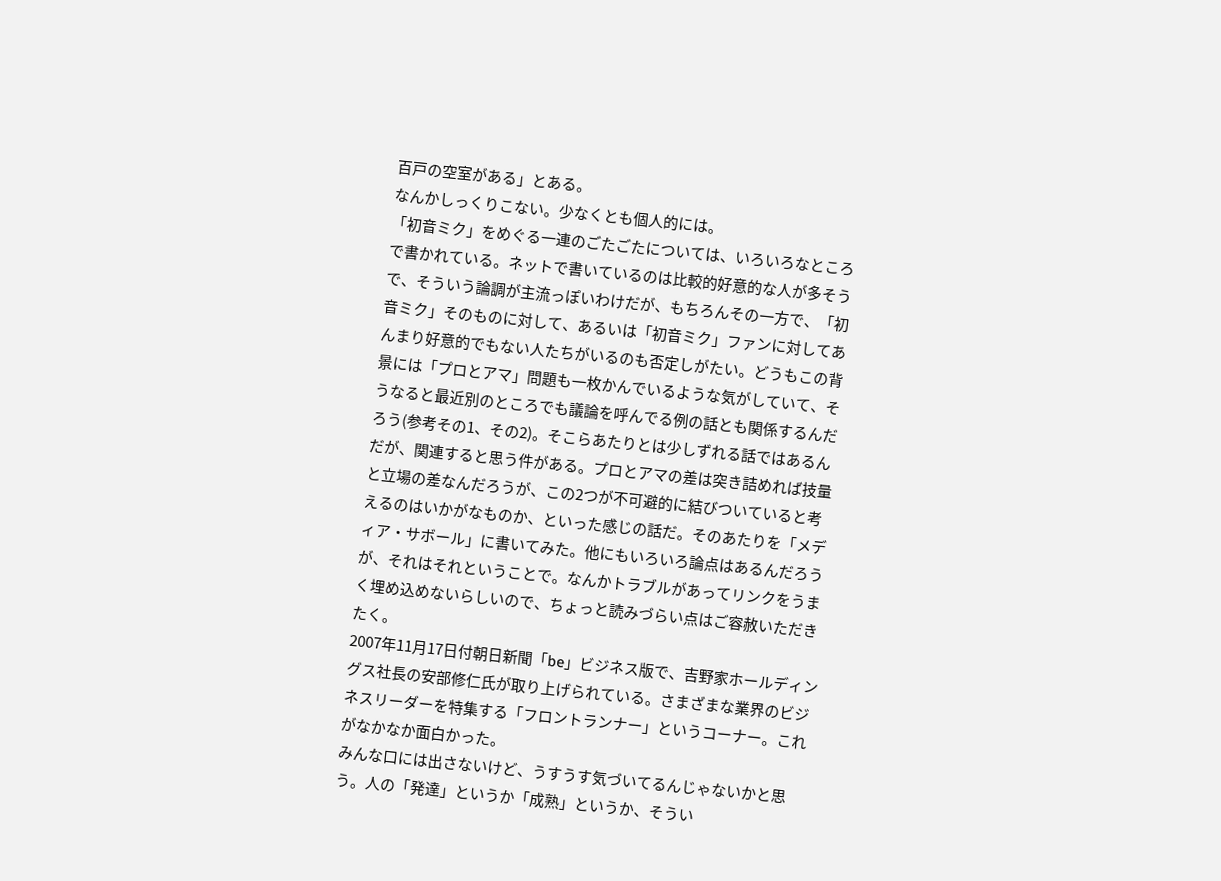百戸の空室がある」とある。
なんかしっくりこない。少なくとも個人的には。
「初音ミク」をめぐる一連のごたごたについては、いろいろなところで書かれている。ネットで書いているのは比較的好意的な人が多そうで、そういう論調が主流っぽいわけだが、もちろんその一方で、「初音ミク」そのものに対して、あるいは「初音ミク」ファンに対してあんまり好意的でもない人たちがいるのも否定しがたい。どうもこの背景には「プロとアマ」問題も一枚かんでいるような気がしていて、そうなると最近別のところでも議論を呼んでる例の話とも関係するんだろう(参考その1、その2)。そこらあたりとは少しずれる話ではあるんだが、関連すると思う件がある。プロとアマの差は突き詰めれば技量と立場の差なんだろうが、この2つが不可避的に結びついていると考えるのはいかがなものか、といった感じの話だ。そのあたりを「メディア・サボール」に書いてみた。他にもいろいろ論点はあるんだろうが、それはそれということで。なんかトラブルがあってリンクをうまく埋め込めないらしいので、ちょっと読みづらい点はご容赦いただきたく。
2007年11月17日付朝日新聞「be」ビジネス版で、吉野家ホールディングス社長の安部修仁氏が取り上げられている。さまざまな業界のビジネスリーダーを特集する「フロントランナー」というコーナー。これがなかなか面白かった。
みんな口には出さないけど、うすうす気づいてるんじゃないかと思う。人の「発達」というか「成熟」というか、そうい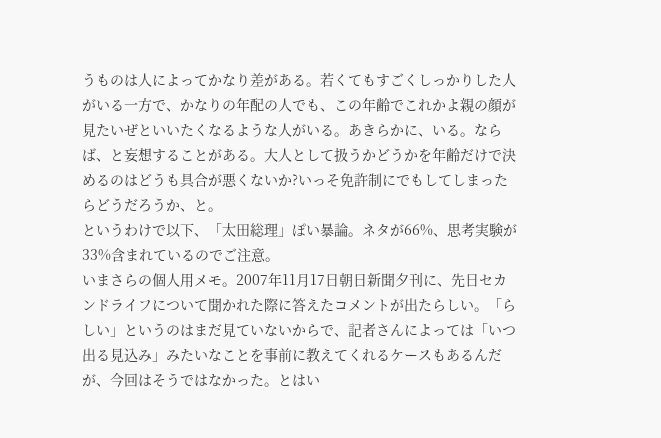うものは人によってかなり差がある。若くてもすごくしっかりした人がいる一方で、かなりの年配の人でも、この年齢でこれかよ親の顔が見たいぜといいたくなるような人がいる。あきらかに、いる。ならば、と妄想することがある。大人として扱うかどうかを年齢だけで決めるのはどうも具合が悪くないか?いっそ免許制にでもしてしまったらどうだろうか、と。
というわけで以下、「太田総理」ぽい暴論。ネタが66%、思考実験が33%含まれているのでご注意。
いまさらの個人用メモ。2007年11月17日朝日新聞夕刊に、先日セカンドライフについて聞かれた際に答えたコメントが出たらしい。「らしい」というのはまだ見ていないからで、記者さんによっては「いつ出る見込み」みたいなことを事前に教えてくれるケースもあるんだが、今回はそうではなかった。とはい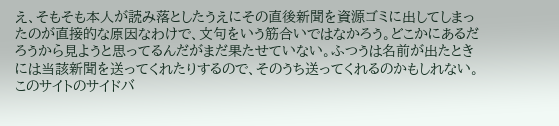え、そもそも本人が読み落としたうえにその直後新聞を資源ゴミに出してしまったのが直接的な原因なわけで、文句をいう筋合いではなかろう。どこかにあるだろうから見ようと思ってるんだがまだ果たせていない。ふつうは名前が出たときには当該新聞を送ってくれたりするので、そのうち送ってくれるのかもしれない。
このサイトのサイドバ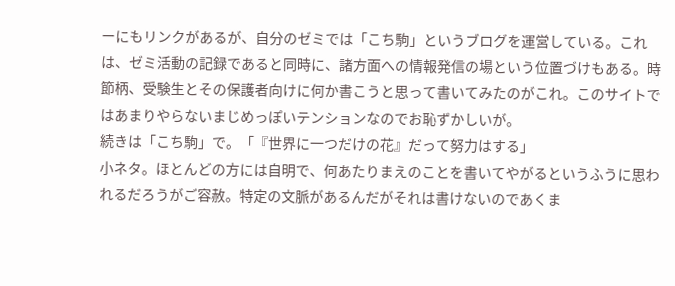ーにもリンクがあるが、自分のゼミでは「こち駒」というブログを運営している。これは、ゼミ活動の記録であると同時に、諸方面への情報発信の場という位置づけもある。時節柄、受験生とその保護者向けに何か書こうと思って書いてみたのがこれ。このサイトではあまりやらないまじめっぽいテンションなのでお恥ずかしいが。
続きは「こち駒」で。「『世界に一つだけの花』だって努力はする」
小ネタ。ほとんどの方には自明で、何あたりまえのことを書いてやがるというふうに思われるだろうがご容赦。特定の文脈があるんだがそれは書けないのであくま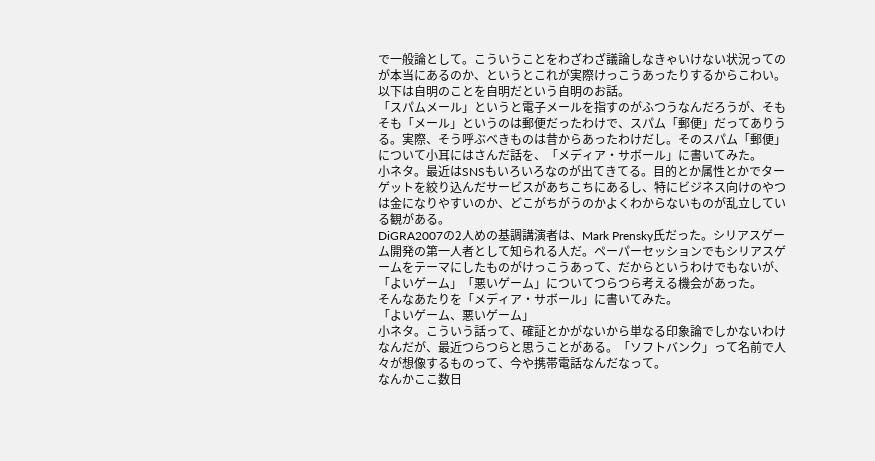で一般論として。こういうことをわざわざ議論しなきゃいけない状況ってのが本当にあるのか、というとこれが実際けっこうあったりするからこわい。
以下は自明のことを自明だという自明のお話。
「スパムメール」というと電子メールを指すのがふつうなんだろうが、そもそも「メール」というのは郵便だったわけで、スパム「郵便」だってありうる。実際、そう呼ぶべきものは昔からあったわけだし。そのスパム「郵便」について小耳にはさんだ話を、「メディア・サボール」に書いてみた。
小ネタ。最近はSNSもいろいろなのが出てきてる。目的とか属性とかでターゲットを絞り込んだサービスがあちこちにあるし、特にビジネス向けのやつは金になりやすいのか、どこがちがうのかよくわからないものが乱立している観がある。
DiGRA2007の2人めの基調講演者は、Mark Prensky氏だった。シリアスゲーム開発の第一人者として知られる人だ。ペーパーセッションでもシリアスゲームをテーマにしたものがけっこうあって、だからというわけでもないが、「よいゲーム」「悪いゲーム」についてつらつら考える機会があった。
そんなあたりを「メディア・サボール」に書いてみた。
「よいゲーム、悪いゲーム」
小ネタ。こういう話って、確証とかがないから単なる印象論でしかないわけなんだが、最近つらつらと思うことがある。「ソフトバンク」って名前で人々が想像するものって、今や携帯電話なんだなって。
なんかここ数日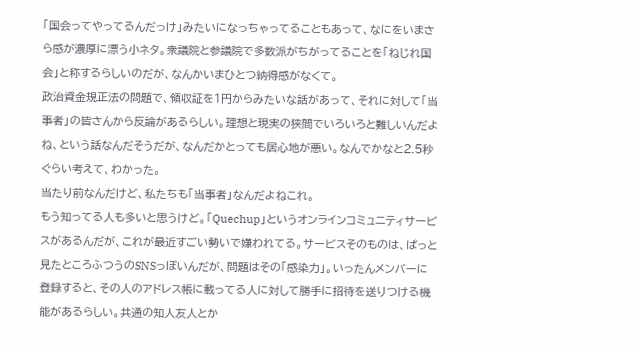「国会ってやってるんだっけ」みたいになっちゃってることもあって、なにをいまさら感が濃厚に漂う小ネタ。衆議院と参議院で多数派がちがってることを「ねじれ国会」と称するらしいのだが、なんかいまひとつ納得感がなくて。
政治資金規正法の問題で、領収証を1円からみたいな話があって、それに対して「当事者」の皆さんから反論があるらしい。理想と現実の狭間でいろいろと難しいんだよね、という話なんだそうだが、なんだかとっても居心地が悪い。なんでかなと2.5秒ぐらい考えて、わかった。
当たり前なんだけど、私たちも「当事者」なんだよねこれ。
もう知ってる人も多いと思うけど。「Quechup」というオンラインコミュニティサービスがあるんだが、これが最近すごい勢いで嫌われてる。サービスそのものは、ぱっと見たところふつうのSNSっぽいんだが、問題はその「感染力」。いったんメンバーに登録すると、その人のアドレス帳に載ってる人に対して勝手に招待を送りつける機能があるらしい。共通の知人友人とか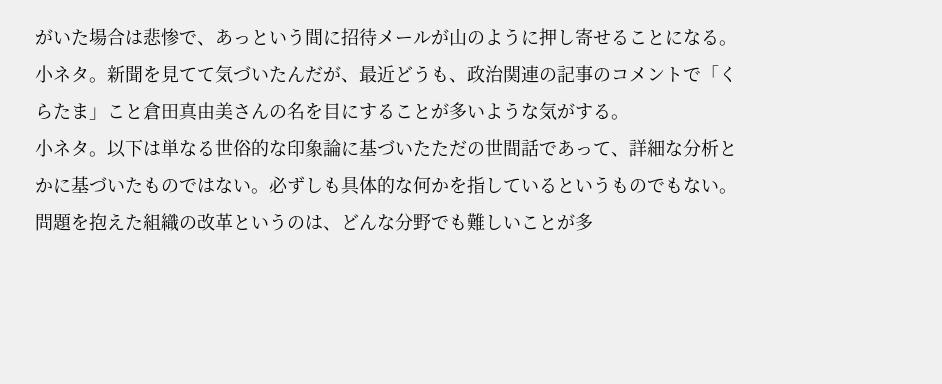がいた場合は悲惨で、あっという間に招待メールが山のように押し寄せることになる。
小ネタ。新聞を見てて気づいたんだが、最近どうも、政治関連の記事のコメントで「くらたま」こと倉田真由美さんの名を目にすることが多いような気がする。
小ネタ。以下は単なる世俗的な印象論に基づいたただの世間話であって、詳細な分析とかに基づいたものではない。必ずしも具体的な何かを指しているというものでもない。問題を抱えた組織の改革というのは、どんな分野でも難しいことが多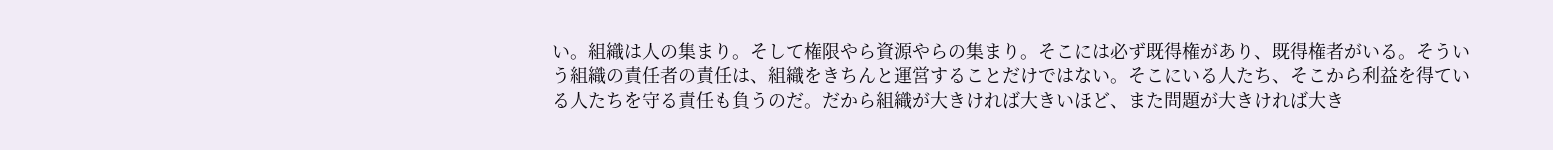い。組織は人の集まり。そして権限やら資源やらの集まり。そこには必ず既得権があり、既得権者がいる。そういう組織の責任者の責任は、組織をきちんと運営することだけではない。そこにいる人たち、そこから利益を得ている人たちを守る責任も負うのだ。だから組織が大きければ大きいほど、また問題が大きければ大き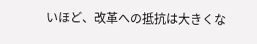いほど、改革への抵抗は大きくな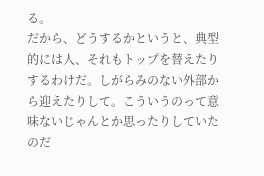る。
だから、どうするかというと、典型的には人、それもトップを替えたりするわけだ。しがらみのない外部から迎えたりして。こういうのって意味ないじゃんとか思ったりしていたのだ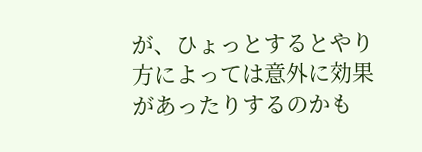が、ひょっとするとやり方によっては意外に効果があったりするのかも